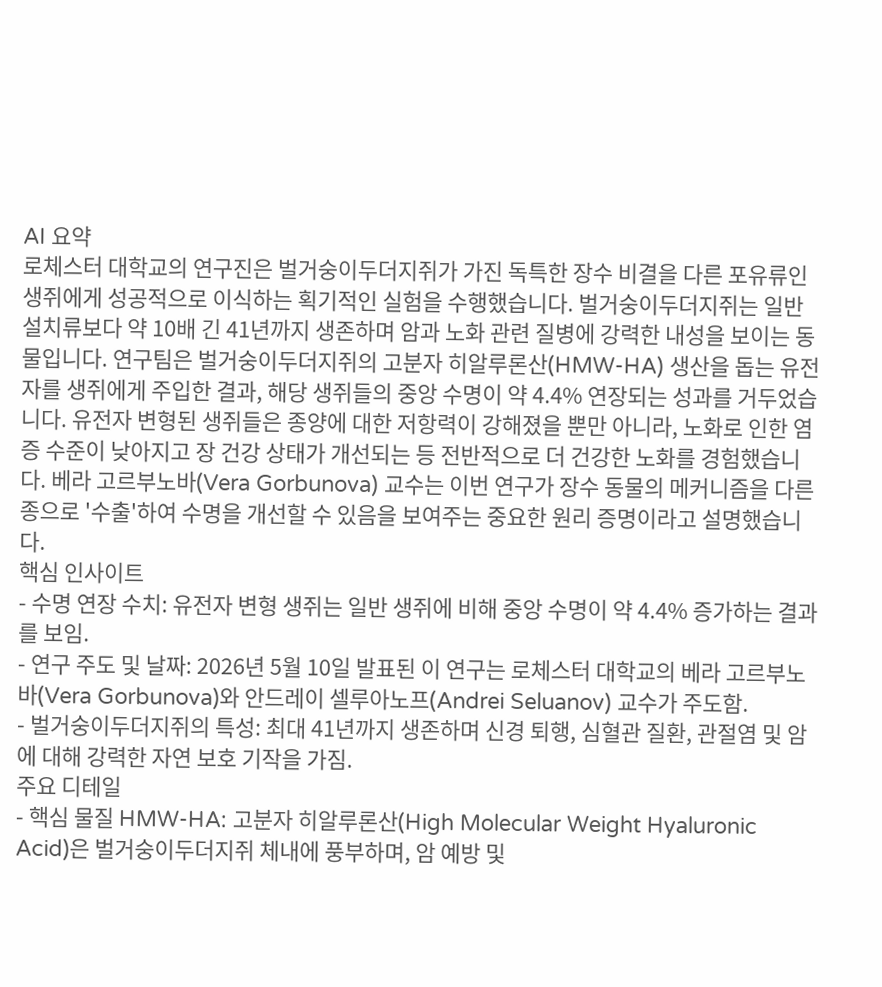AI 요약
로체스터 대학교의 연구진은 벌거숭이두더지쥐가 가진 독특한 장수 비결을 다른 포유류인 생쥐에게 성공적으로 이식하는 획기적인 실험을 수행했습니다. 벌거숭이두더지쥐는 일반 설치류보다 약 10배 긴 41년까지 생존하며 암과 노화 관련 질병에 강력한 내성을 보이는 동물입니다. 연구팀은 벌거숭이두더지쥐의 고분자 히알루론산(HMW-HA) 생산을 돕는 유전자를 생쥐에게 주입한 결과, 해당 생쥐들의 중앙 수명이 약 4.4% 연장되는 성과를 거두었습니다. 유전자 변형된 생쥐들은 종양에 대한 저항력이 강해졌을 뿐만 아니라, 노화로 인한 염증 수준이 낮아지고 장 건강 상태가 개선되는 등 전반적으로 더 건강한 노화를 경험했습니다. 베라 고르부노바(Vera Gorbunova) 교수는 이번 연구가 장수 동물의 메커니즘을 다른 종으로 '수출'하여 수명을 개선할 수 있음을 보여주는 중요한 원리 증명이라고 설명했습니다.
핵심 인사이트
- 수명 연장 수치: 유전자 변형 생쥐는 일반 생쥐에 비해 중앙 수명이 약 4.4% 증가하는 결과를 보임.
- 연구 주도 및 날짜: 2026년 5월 10일 발표된 이 연구는 로체스터 대학교의 베라 고르부노바(Vera Gorbunova)와 안드레이 셀루아노프(Andrei Seluanov) 교수가 주도함.
- 벌거숭이두더지쥐의 특성: 최대 41년까지 생존하며 신경 퇴행, 심혈관 질환, 관절염 및 암에 대해 강력한 자연 보호 기작을 가짐.
주요 디테일
- 핵심 물질 HMW-HA: 고분자 히알루론산(High Molecular Weight Hyaluronic Acid)은 벌거숭이두더지쥐 체내에 풍부하며, 암 예방 및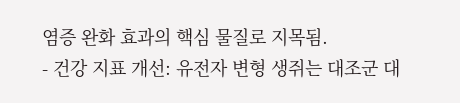염증 완화 효과의 핵심 물질로 지목됨.
- 건강 지표 개선: 유전자 변형 생쥐는 대조군 대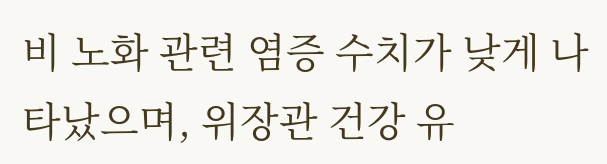비 노화 관련 염증 수치가 낮게 나타났으며, 위장관 건강 유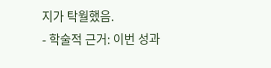지가 탁월했음.
- 학술적 근거: 이번 성과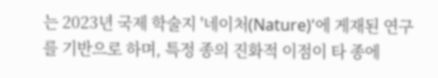는 2023년 국제 학술지 '네이처(Nature)'에 게재된 연구를 기반으로 하며, 특정 종의 진화적 이점이 타 종에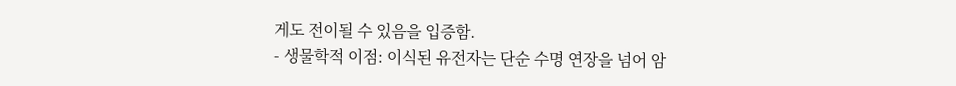게도 전이될 수 있음을 입증함.
- 생물학적 이점: 이식된 유전자는 단순 수명 연장을 넘어 암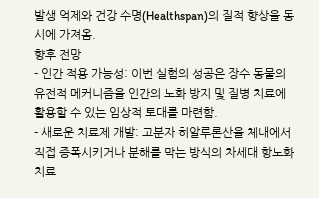발생 억제와 건강 수명(Healthspan)의 질적 향상을 동시에 가져옴.
향후 전망
- 인간 적용 가능성: 이번 실험의 성공은 장수 동물의 유전적 메커니즘을 인간의 노화 방지 및 질병 치료에 활용할 수 있는 임상적 토대를 마련함.
- 새로운 치료제 개발: 고분자 히알루론산을 체내에서 직접 증폭시키거나 분해를 막는 방식의 차세대 항노화 치료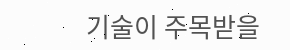기술이 주목받을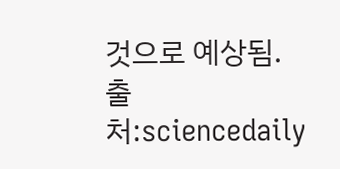것으로 예상됨.
출처:sciencedaily